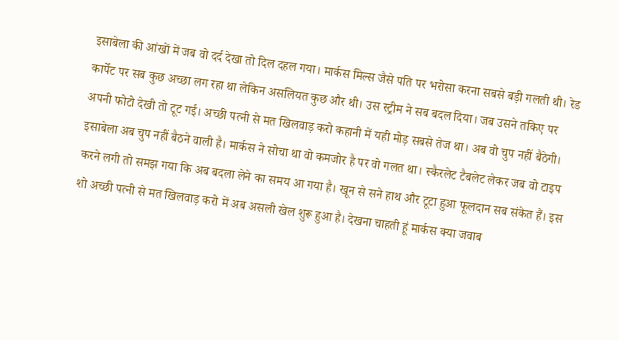इसाबेला की आंखों में जब वो दर्द देखा तो दिल दहल गया। मार्कस मिल्स जैसे पति पर भरोसा करना सबसे बड़ी गलती थी। रेड कार्पेट पर सब कुछ अच्छा लग रहा था लेकिन असलियत कुछ और थी। उस स्ट्रीम ने सब बदल दिया। जब उसने तकिए पर अपनी फोटो देखी तो टूट गई। अच्छी पत्नी से मत खिलवाड़ करो कहानी में यही मोड़ सबसे तेज था। अब वो चुप नहीं बैठेगी।
इसाबेला अब चुप नहीं बैठने वाली है। मार्कस ने सोचा था वो कमजोर है पर वो गलत था। स्कैरलेट टैबलेट लेकर जब वो टाइप करने लगी तो समझ गया कि अब बदला लेने का समय आ गया है। खून से सने हाथ और टूटा हुआ फूलदान सब संकेत हैं। इस शो अच्छी पत्नी से मत खिलवाड़ करो में अब असली खेल शुरू हुआ है। देखना चाहती हूं मार्कस क्या जवाब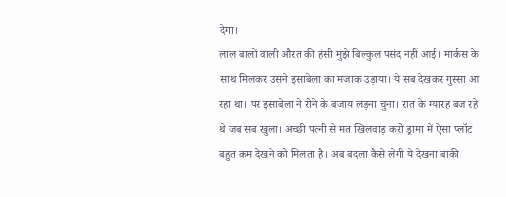देगा।
लाल बालों वाली औरत की हंसी मुझे बिल्कुल पसंद नहीं आई। मार्कस के साथ मिलकर उसने इसाबेला का मजाक उड़ाया। ये सब देखकर गुस्सा आ रहा था। पर इसाबेला ने रोने के बजाय लड़ना चुना। रात के ग्यारह बज रहे थे जब सब खुला। अच्छी पत्नी से मत खिलवाड़ करो ड्रामा में ऐसा प्लॉट बहुत कम देखने को मिलता है। अब बदला कैसे लेगी ये देखना बाकी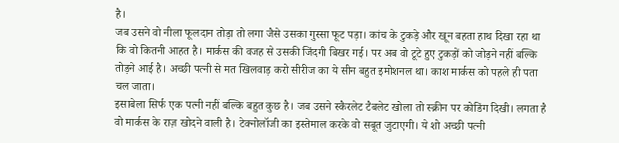है।
जब उसने वो नीला फूलदान तोड़ा तो लगा जैसे उसका गुस्सा फूट पड़ा। कांच के टुकड़े और खून बहता हाथ दिखा रहा था कि वो कितनी आहत है। मार्कस की वजह से उसकी जिंदगी बिखर गई। पर अब वो टूटे हुए टुकड़ों को जोड़ने नहीं बल्कि तोड़ने आई है। अच्छी पत्नी से मत खिलवाड़ करो सीरीज का ये सीन बहुत इमोशनल था। काश मार्कस को पहले ही पता चल जाता।
इसाबेला सिर्फ एक पत्नी नहीं बल्कि बहुत कुछ है। जब उसने स्कैरलेट टैबलेट खोला तो स्क्रीन पर कोडिंग दिखी। लगता है वो मार्कस के राज़ खोदने वाली है। टेक्नोलॉजी का इस्तेमाल करके वो सबूत जुटाएगी। ये शो अच्छी पत्नी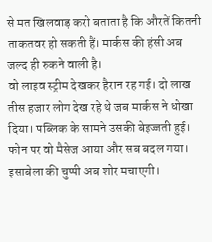से मत खिलवाड़ करो बताता है कि औरतें कितनी ताकतवर हो सकती हैं। मार्कस की हंसी अब जल्द ही रुकने वाली है।
वो लाइव स्ट्रीम देखकर हैरान रह गई। दो लाख तीस हजार लोग देख रहे थे जब मार्कस ने धोखा दिया। पब्लिक के सामने उसकी बेइज्जती हुई। फोन पर वो मैसेज आया और सब बदल गया। इसाबेला की चुप्पी अब शोर मचाएगी।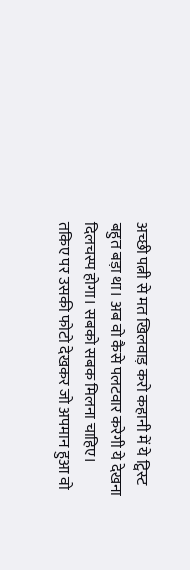अच्छी पत्नी से मत खिलवाड़ करो कहानी में ये ट्विस्ट बहुत बड़ा था। अब वो कैसे पलटवार करेगी ये देखना दिलचस्प होगा। सबको सबक मिलना चाहिए।
तकिए पर उसकी फोटो देखकर जो अपमान हुआ वो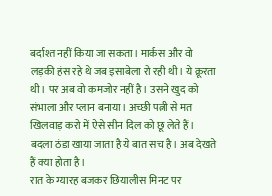बर्दाश्त नहीं किया जा सकता। मार्कस और वो लड़की हंस रहे थे जब इसाबेला रो रही थी। ये क्रूरता थी। पर अब वो कमजोर नहीं है। उसने खुद को संभाला और प्लान बनाया। अच्छी पत्नी से मत खिलवाड़ करो में ऐसे सीन दिल को छू लेते हैं। बदला ठंडा खाया जाता है ये बात सच है। अब देखते हैं क्या होता है।
रात के ग्यारह बजकर छियालीस मिनट पर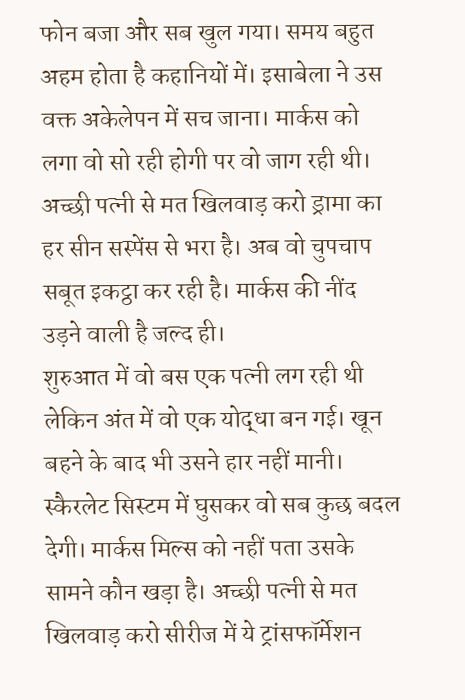फोन बजा और सब खुल गया। समय बहुत अहम होता है कहानियों में। इसाबेला ने उस वक्त अकेलेपन में सच जाना। मार्कस को लगा वो सो रही होगी पर वो जाग रही थी। अच्छी पत्नी से मत खिलवाड़ करो ड्रामा का हर सीन सस्पेंस से भरा है। अब वो चुपचाप सबूत इकट्ठा कर रही है। मार्कस की नींद उड़ने वाली है जल्द ही।
शुरुआत में वो बस एक पत्नी लग रही थी लेकिन अंत में वो एक योद्धा बन गई। खून बहने के बाद भी उसने हार नहीं मानी। स्कैरलेट सिस्टम में घुसकर वो सब कुछ बदल देगी। मार्कस मिल्स को नहीं पता उसके सामने कौन खड़ा है। अच्छी पत्नी से मत खिलवाड़ करो सीरीज में ये ट्रांसफॉर्मेशन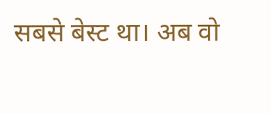सबसे बेस्ट था। अब वो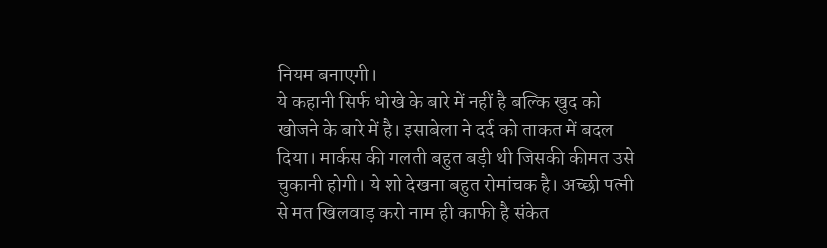नियम बनाएगी।
ये कहानी सिर्फ धोखे के बारे में नहीं है बल्कि खुद को खोजने के बारे में है। इसाबेला ने दर्द को ताकत में बदल दिया। मार्कस की गलती बहुत बड़ी थी जिसकी कीमत उसे चुकानी होगी। ये शो देखना बहुत रोमांचक है। अच्छी पत्नी से मत खिलवाड़ करो नाम ही काफी है संकेत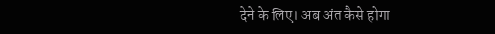देने के लिए। अब अंत कैसे होगा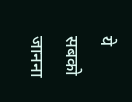ये सबको जानना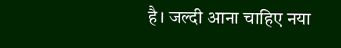है। जल्दी आना चाहिए नया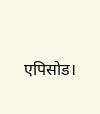एपिसोड।